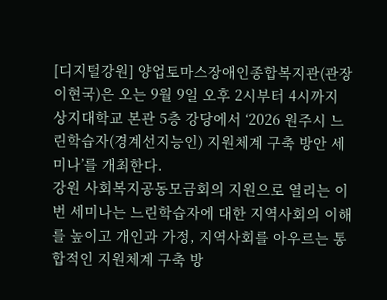[디지털강원] 양업토마스장애인종합복지관(관장 이현국)은 오는 9월 9일 오후 2시부터 4시까지 상지대학교 본관 5층 강당에서 ‘2026 원주시 느린학습자(경계선지능인) 지원체계 구축 방안 세미나’를 개최한다.
강원 사회복지공동모금회의 지원으로 열리는 이번 세미나는 느린학습자에 대한 지역사회의 이해를 높이고 개인과 가정, 지역사회를 아우르는 통합적인 지원체계 구축 방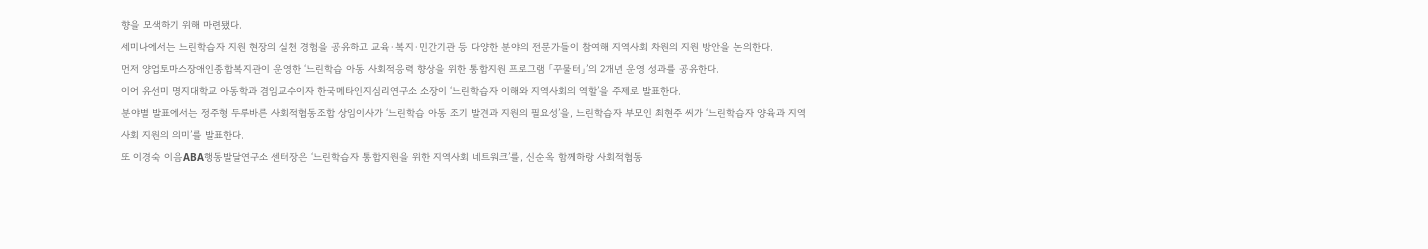향을 모색하기 위해 마련됐다.
세미나에서는 느린학습자 지원 현장의 실천 경험을 공유하고 교육·복지·민간기관 등 다양한 분야의 전문가들이 참여해 지역사회 차원의 지원 방안을 논의한다.
먼저 양업토마스장애인종합복지관이 운영한 ‘느린학습 아동 사회적응력 향상을 위한 통합지원 프로그램 「꾸물터」’의 2개년 운영 성과를 공유한다.
이어 유선미 명지대학교 아동학과 겸임교수이자 한국메타인지심리연구소 소장이 ‘느린학습자 이해와 지역사회의 역할’을 주제로 발표한다.
분야별 발표에서는 정주형 두루바른 사회적협동조합 상임이사가 ‘느린학습 아동 조기 발견과 지원의 필요성’을, 느린학습자 부모인 최현주 씨가 ‘느린학습자 양육과 지역사회 지원의 의미’를 발표한다.
또 이경숙 이음ABA행동발달연구소 센터장은 ‘느린학습자 통합지원을 위한 지역사회 네트워크’를, 신순옥 함께하랑 사회적협동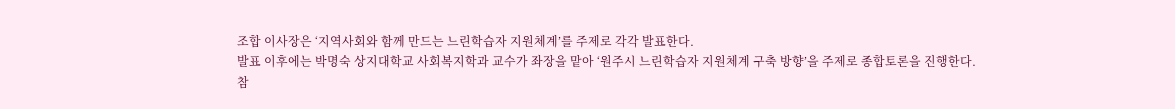조합 이사장은 ‘지역사회와 함께 만드는 느린학습자 지원체계’를 주제로 각각 발표한다.
발표 이후에는 박명숙 상지대학교 사회복지학과 교수가 좌장을 맡아 ‘원주시 느린학습자 지원체계 구축 방향’을 주제로 종합토론을 진행한다.
참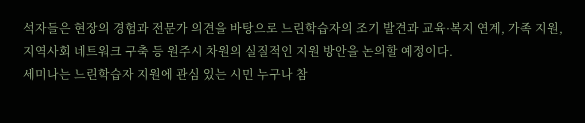석자들은 현장의 경험과 전문가 의견을 바탕으로 느린학습자의 조기 발견과 교육·복지 연계, 가족 지원, 지역사회 네트워크 구축 등 원주시 차원의 실질적인 지원 방안을 논의할 예정이다.
세미나는 느린학습자 지원에 관심 있는 시민 누구나 참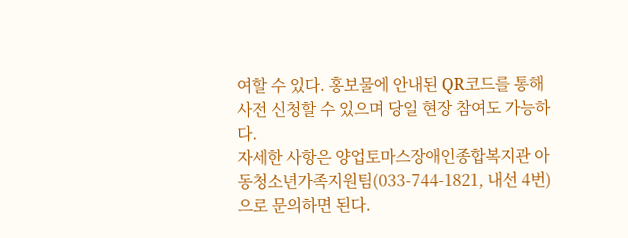여할 수 있다. 홍보물에 안내된 QR코드를 통해 사전 신청할 수 있으며 당일 현장 참여도 가능하다.
자세한 사항은 양업토마스장애인종합복지관 아동청소년가족지원팀(033-744-1821, 내선 4번)으로 문의하면 된다.